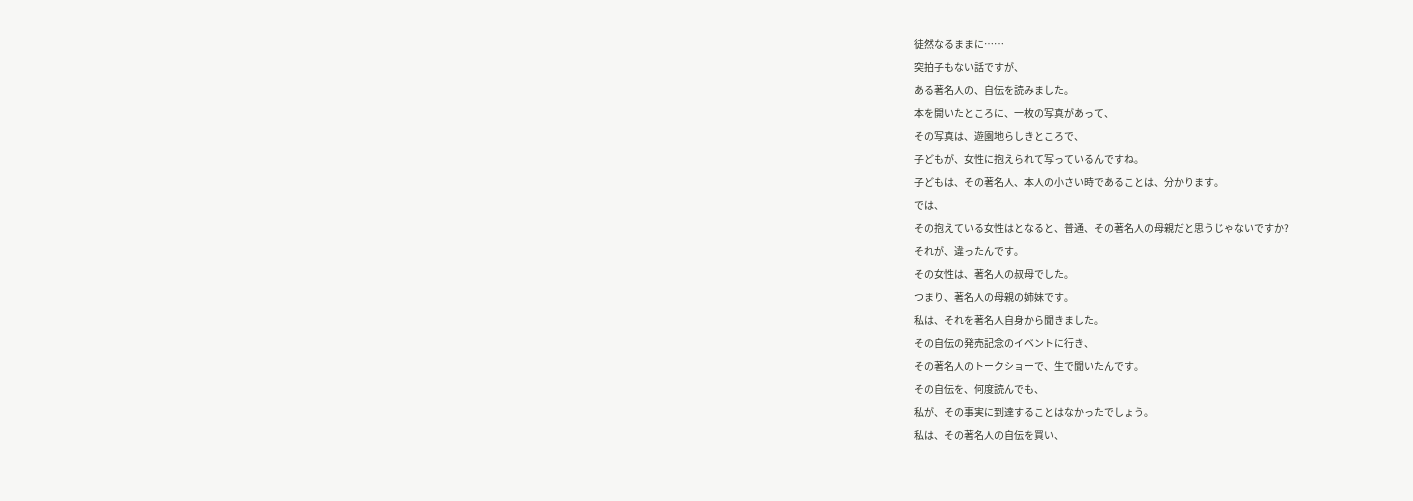徒然なるままに……
突拍子もない話ですが、
ある著名人の、自伝を読みました。
本を開いたところに、一枚の写真があって、
その写真は、遊園地らしきところで、
子どもが、女性に抱えられて写っているんですね。
子どもは、その著名人、本人の小さい時であることは、分かります。
では、
その抱えている女性はとなると、普通、その著名人の母親だと思うじゃないですか?
それが、違ったんです。
その女性は、著名人の叔母でした。
つまり、著名人の母親の姉妹です。
私は、それを著名人自身から聞きました。
その自伝の発売記念のイベントに行き、
その著名人のトークショーで、生で聞いたんです。
その自伝を、何度読んでも、
私が、その事実に到達することはなかったでしょう。
私は、その著名人の自伝を買い、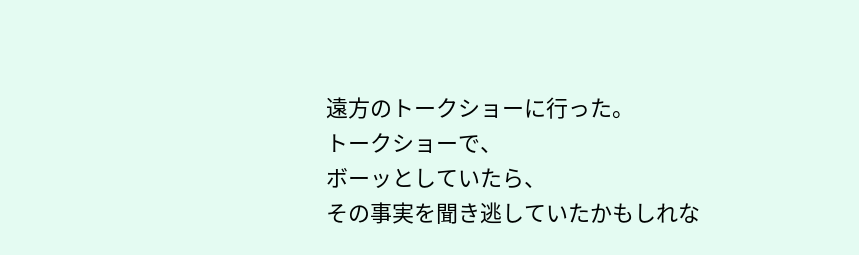遠方のトークショーに行った。
トークショーで、
ボーッとしていたら、
その事実を聞き逃していたかもしれな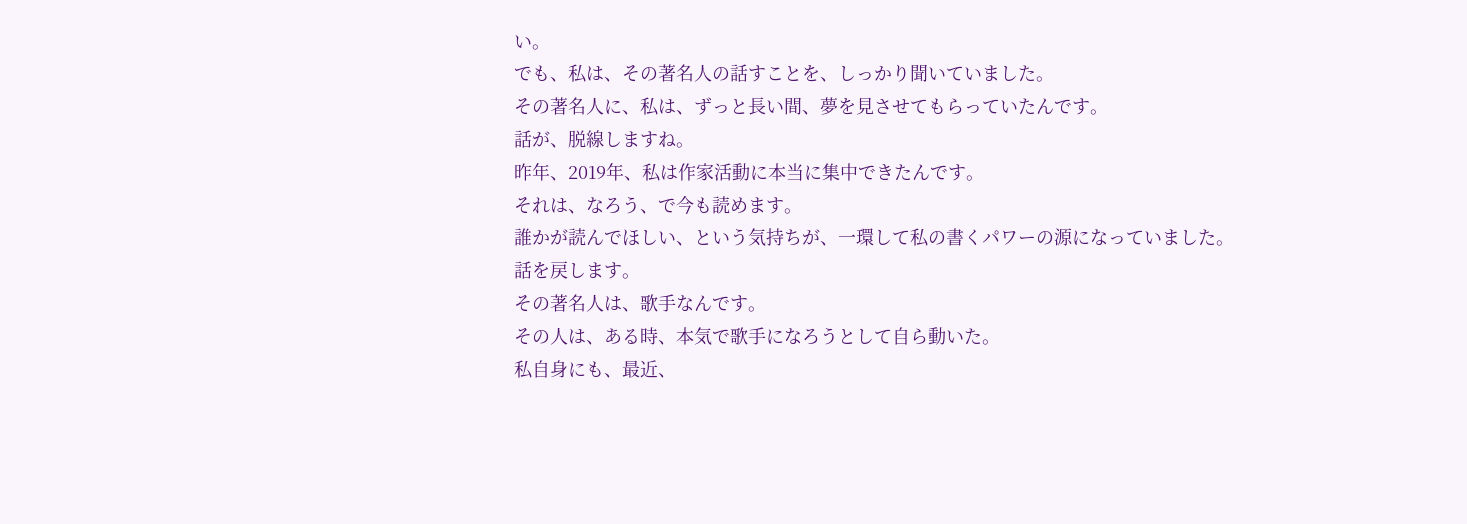い。
でも、私は、その著名人の話すことを、しっかり聞いていました。
その著名人に、私は、ずっと長い間、夢を見させてもらっていたんです。
話が、脱線しますね。
昨年、2019年、私は作家活動に本当に集中できたんです。
それは、なろう、で今も読めます。
誰かが読んでほしい、という気持ちが、一環して私の書くパワーの源になっていました。
話を戻します。
その著名人は、歌手なんです。
その人は、ある時、本気で歌手になろうとして自ら動いた。
私自身にも、最近、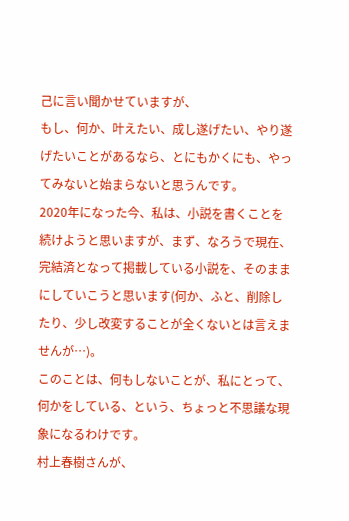己に言い聞かせていますが、
もし、何か、叶えたい、成し遂げたい、やり遂げたいことがあるなら、とにもかくにも、やってみないと始まらないと思うんです。
2020年になった今、私は、小説を書くことを続けようと思いますが、まず、なろうで現在、完結済となって掲載している小説を、そのままにしていこうと思います(何か、ふと、削除したり、少し改変することが全くないとは言えませんが…)。
このことは、何もしないことが、私にとって、
何かをしている、という、ちょっと不思議な現象になるわけです。
村上春樹さんが、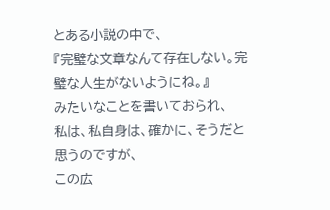とある小説の中で、
『完璧な文章なんて存在しない。完璧な人生がないようにね。』
みたいなことを書いておられ、
私は、私自身は、確かに、そうだと思うのですが、
この広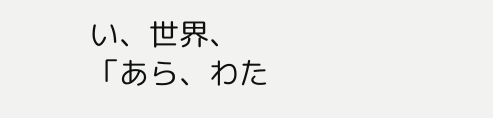い、世界、
「あら、わた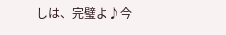しは、完璧よ♪今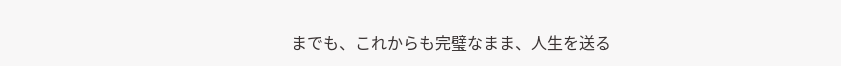までも、これからも完璧なまま、人生を送る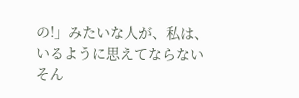の!」みたいな人が、私は、いるように思えてならない
そん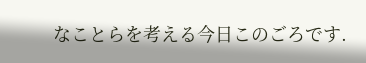なことらを考える今日このごろです.